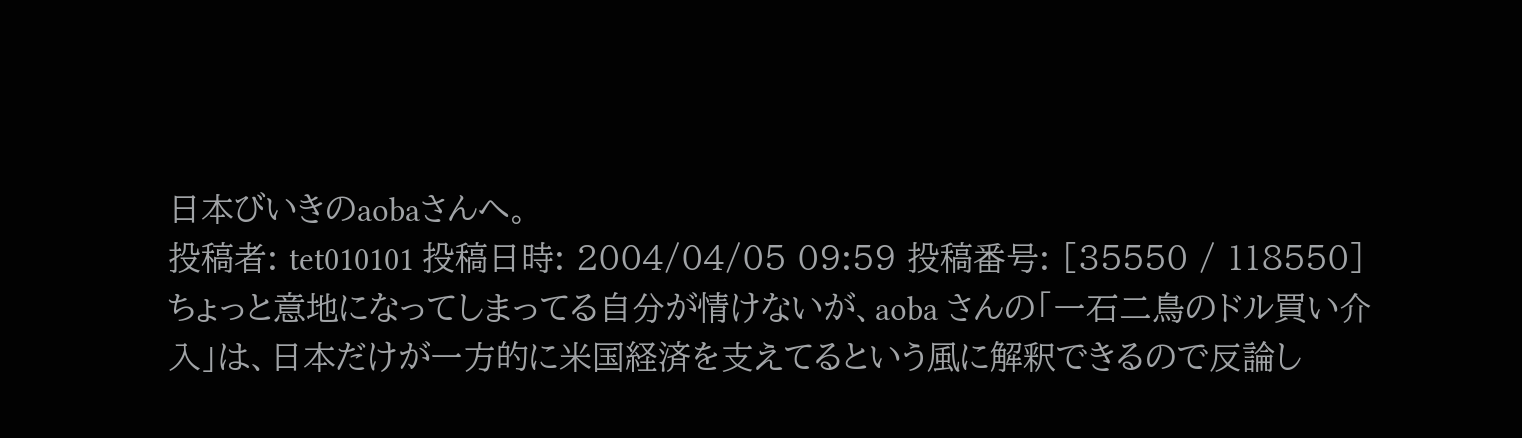日本びいきのaobaさんへ。
投稿者: tet010101 投稿日時: 2004/04/05 09:59 投稿番号: [35550 / 118550]
ちょっと意地になってしまってる自分が情けないが、aoba さんの「一石二鳥のドル買い介入」は、日本だけが一方的に米国経済を支えてるという風に解釈できるので反論し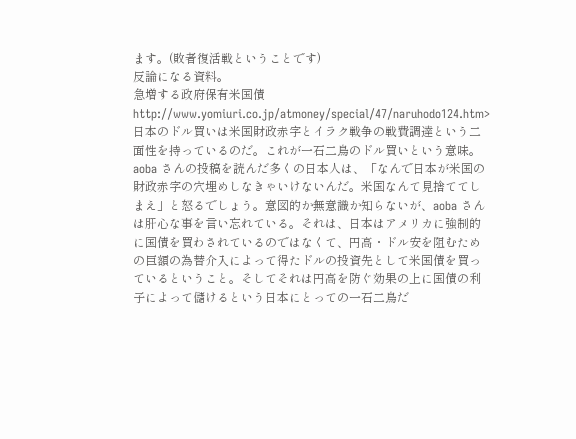ます。(敗者復活戦ということです)
反論になる資料。
急増する政府保有米国債
http://www.yomiuri.co.jp/atmoney/special/47/naruhodo124.htm>日本のドル買いは米国財政赤字とイラク戦争の戦費調達という二面性を持っているのだ。これが一石二鳥のドル買いという意味。
aoba さんの投稿を読んだ多くの日本人は、「なんで日本が米国の財政赤字の穴埋めしなきゃいけないんだ。米国なんて見捨ててしまえ」と怒るでしょう。意図的か無意識か知らないが、aoba さんは肝心な事を言い忘れている。それは、日本はアメリカに強制的に国債を買わされているのではなくて、円高・ドル安を阻むための巨額の為替介入によって得たドルの投資先として米国債を買っているということ。そしてそれは円高を防ぐ効果の上に国債の利子によって儲けるという日本にとっての一石二鳥だ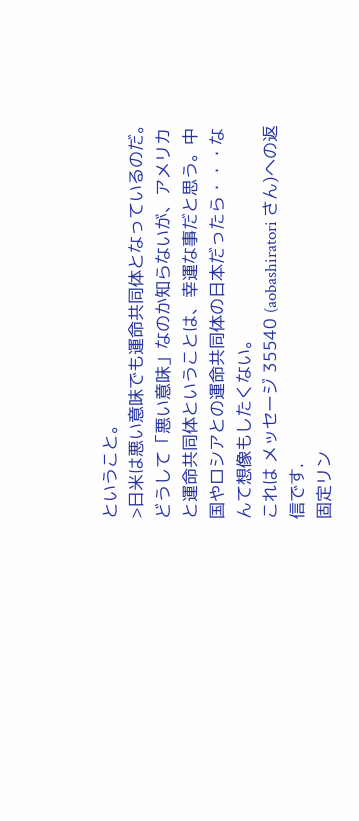ということ。
>日米は悪い意味でも運命共同体となっているのだ。
どうして「悪い意味」なのか知らないが、アメリカと運命共同体ということは、幸運な事だと思う。中国やロシアとの運命共同体の日本だったら・・・なんて想像もしたくない。
これは メッセージ 35540 (aobashiratori さん)への返信です.
固定リン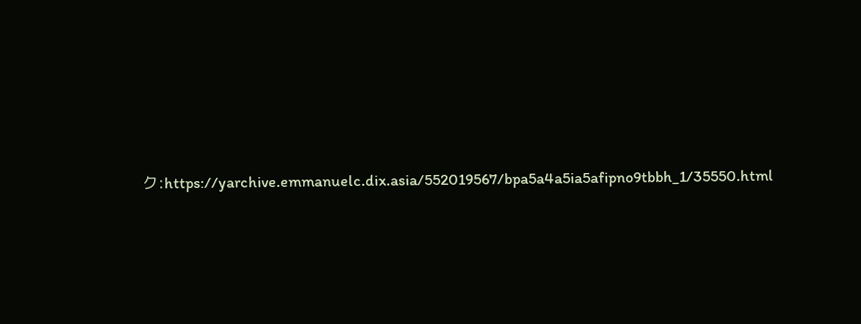ク:https://yarchive.emmanuelc.dix.asia/552019567/bpa5a4a5ia5afipno9tbbh_1/35550.html